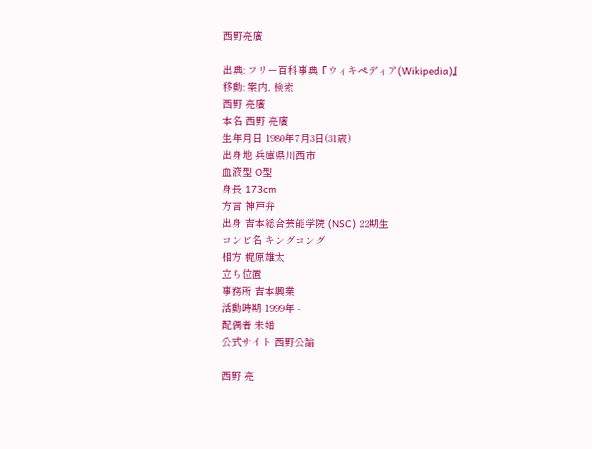西野亮廣

出典: フリー百科事典『ウィキペディア(Wikipedia)』
移動: 案内, 検索
西野 亮廣
本名 西野 亮廣
生年月日 1980年7月3日(31歳)
出身地 兵庫県川西市
血液型 O型
身長 173cm
方言 神戸弁
出身 吉本総合芸能学院 (NSC) 22期生
コンビ名 キングコング
相方 梶原雄太
立ち位置
事務所 吉本興業
活動時期 1999年 -
配偶者 未婚
公式サイト 西野公論

西野 亮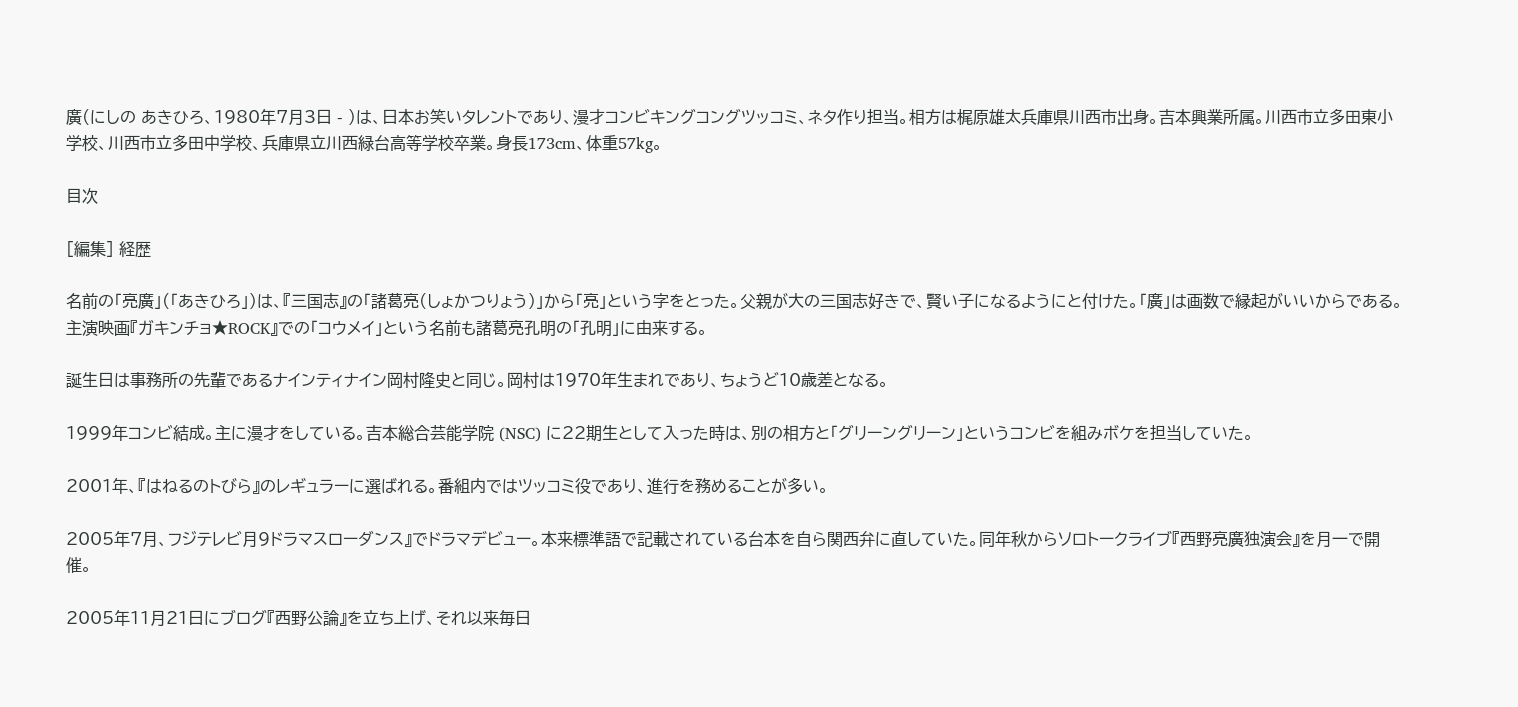廣(にしの あきひろ、1980年7月3日 - )は、日本お笑いタレントであり、漫才コンビキングコングツッコミ、ネタ作り担当。相方は梶原雄太兵庫県川西市出身。吉本興業所属。川西市立多田東小学校、川西市立多田中学校、兵庫県立川西緑台高等学校卒業。身長173cm、体重57kg。

目次

[編集] 経歴

名前の「亮廣」(「あきひろ」)は、『三国志』の「諸葛亮(しょかつりょう)」から「亮」という字をとった。父親が大の三国志好きで、賢い子になるようにと付けた。「廣」は画数で縁起がいいからである。主演映画『ガキンチョ★ROCK』での「コウメイ」という名前も諸葛亮孔明の「孔明」に由来する。

誕生日は事務所の先輩であるナインティナイン岡村隆史と同じ。岡村は1970年生まれであり、ちょうど10歳差となる。

1999年コンビ結成。主に漫才をしている。吉本総合芸能学院 (NSC) に22期生として入った時は、別の相方と「グリーングリーン」というコンビを組みボケを担当していた。

2001年、『はねるのトびら』のレギュラーに選ばれる。番組内ではツッコミ役であり、進行を務めることが多い。

2005年7月、フジテレビ月9ドラマスローダンス』でドラマデビュー。本来標準語で記載されている台本を自ら関西弁に直していた。同年秋からソロトークライブ『西野亮廣独演会』を月一で開催。

2005年11月21日にブログ『西野公論』を立ち上げ、それ以来毎日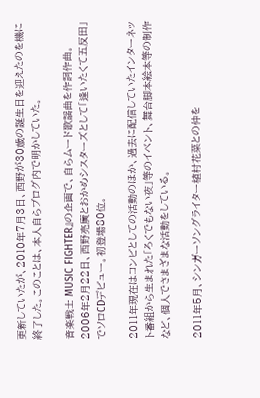更新していたが、2010年7月3日、西野が30歳の誕生日を迎えたのを機に終了した。このことは、本人自らブログ内で明かしていた。

音楽戦士 MUSIC FIGHTER』の企画で、自らムード歌謡曲を作詞作曲。2006年2月22日、西野亮廣とおかめシスターズとして「逢いたくて五反田」でソロCDデビュー。初登場80位。

2011年現在はコンビとしての活動のほか、過去に配信していたインターネット番組から生まれた「ろくでもない夜」等のイベント、舞台脚本絵本等の制作など、個人でさまざまな活動をしている。

2011年5月、シンガーソングライター植村花菜との仲を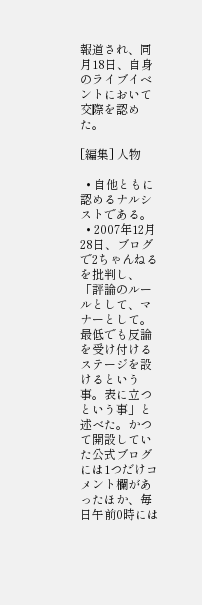報道され、同月18日、自身のライブイベントにおいて交際を認めた。

[編集] 人物

  • 自他ともに認めるナルシストである。
  • 2007年12月28日、ブログで2ちゃんねるを批判し、「評論のルールとして、マナーとして。最低でも反論を受け付けるステージを設けるという事。表に立つという事」と述べた。かつて開設していた公式ブログには1つだけコメント欄があったほか、毎日午前0時には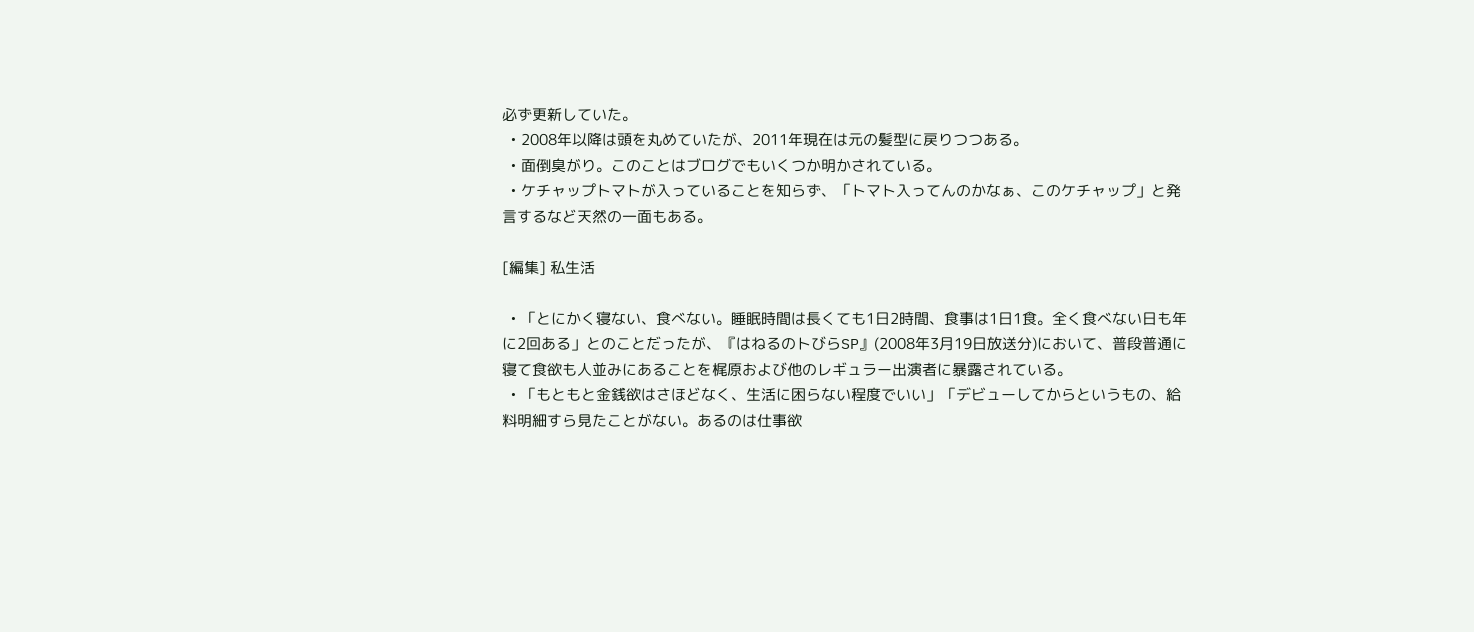必ず更新していた。
  • 2008年以降は頭を丸めていたが、2011年現在は元の髪型に戻りつつある。
  • 面倒臭がり。このことはブログでもいくつか明かされている。
  • ケチャップトマトが入っていることを知らず、「トマト入ってんのかなぁ、このケチャップ」と発言するなど天然の一面もある。

[編集] 私生活

  • 「とにかく寝ない、食べない。睡眠時間は長くても1日2時間、食事は1日1食。全く食べない日も年に2回ある」とのことだったが、『はねるのトびらSP』(2008年3月19日放送分)において、普段普通に寝て食欲も人並みにあることを梶原および他のレギュラー出演者に暴露されている。
  • 「もともと金銭欲はさほどなく、生活に困らない程度でいい」「デビューしてからというもの、給料明細すら見たことがない。あるのは仕事欲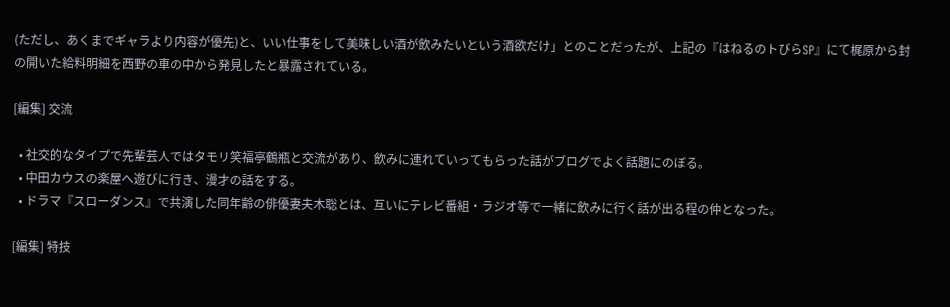(ただし、あくまでギャラより内容が優先)と、いい仕事をして美味しい酒が飲みたいという酒欲だけ」とのことだったが、上記の『はねるのトびらSP』にて梶原から封の開いた給料明細を西野の車の中から発見したと暴露されている。

[編集] 交流

  • 社交的なタイプで先輩芸人ではタモリ笑福亭鶴瓶と交流があり、飲みに連れていってもらった話がブログでよく話題にのぼる。
  • 中田カウスの楽屋へ遊びに行き、漫才の話をする。
  • ドラマ『スローダンス』で共演した同年齢の俳優妻夫木聡とは、互いにテレビ番組・ラジオ等で一緒に飲みに行く話が出る程の仲となった。

[編集] 特技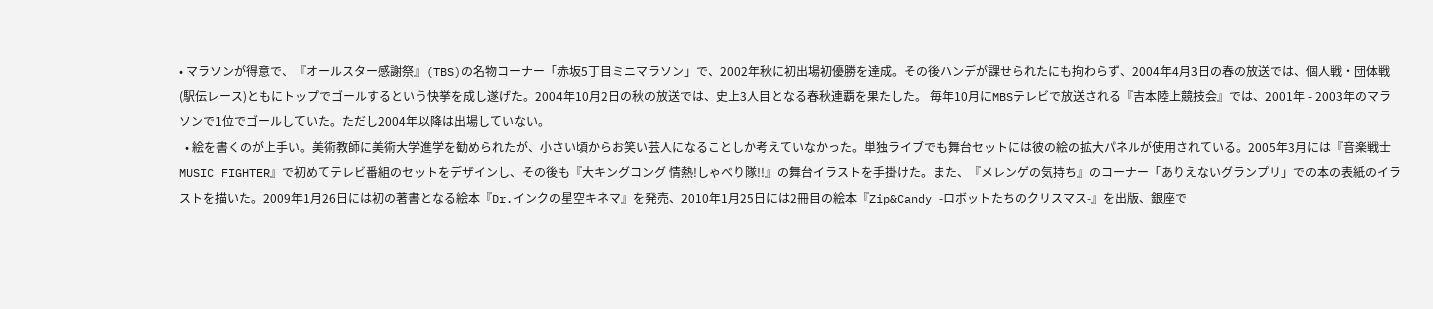• マラソンが得意で、『オールスター感謝祭』(TBS)の名物コーナー「赤坂5丁目ミニマラソン」で、2002年秋に初出場初優勝を達成。その後ハンデが課せられたにも拘わらず、2004年4月3日の春の放送では、個人戦・団体戦(駅伝レース)ともにトップでゴールするという快挙を成し遂げた。2004年10月2日の秋の放送では、史上3人目となる春秋連覇を果たした。 毎年10月にMBSテレビで放送される『吉本陸上競技会』では、2001年 - 2003年のマラソンで1位でゴールしていた。ただし2004年以降は出場していない。
  • 絵を書くのが上手い。美術教師に美術大学進学を勧められたが、小さい頃からお笑い芸人になることしか考えていなかった。単独ライブでも舞台セットには彼の絵の拡大パネルが使用されている。2005年3月には『音楽戦士 MUSIC FIGHTER』で初めてテレビ番組のセットをデザインし、その後も『大キングコング 情熱!しゃべり隊!!』の舞台イラストを手掛けた。また、『メレンゲの気持ち』のコーナー「ありえないグランプリ」での本の表紙のイラストを描いた。2009年1月26日には初の著書となる絵本『Dr.インクの星空キネマ』を発売、2010年1月25日には2冊目の絵本『Zip&Candy -ロボットたちのクリスマス-』を出版、銀座で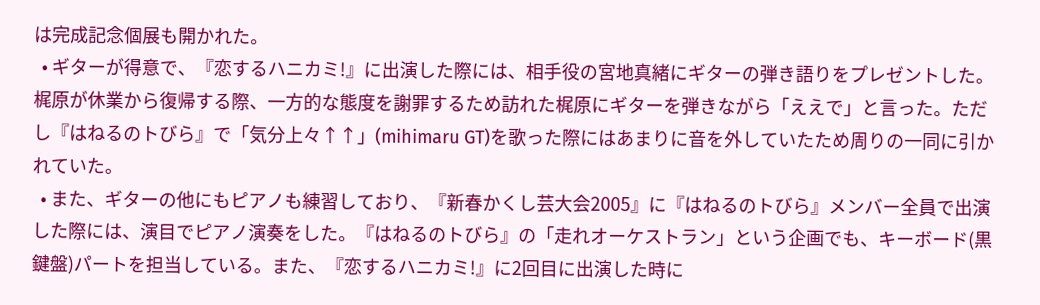は完成記念個展も開かれた。
  • ギターが得意で、『恋するハニカミ!』に出演した際には、相手役の宮地真緒にギターの弾き語りをプレゼントした。梶原が休業から復帰する際、一方的な態度を謝罪するため訪れた梶原にギターを弾きながら「ええで」と言った。ただし『はねるのトびら』で「気分上々↑↑」(mihimaru GT)を歌った際にはあまりに音を外していたため周りの一同に引かれていた。
  • また、ギターの他にもピアノも練習しており、『新春かくし芸大会2005』に『はねるのトびら』メンバー全員で出演した際には、演目でピアノ演奏をした。『はねるのトびら』の「走れオーケストラン」という企画でも、キーボード(黒鍵盤)パートを担当している。また、『恋するハニカミ!』に2回目に出演した時に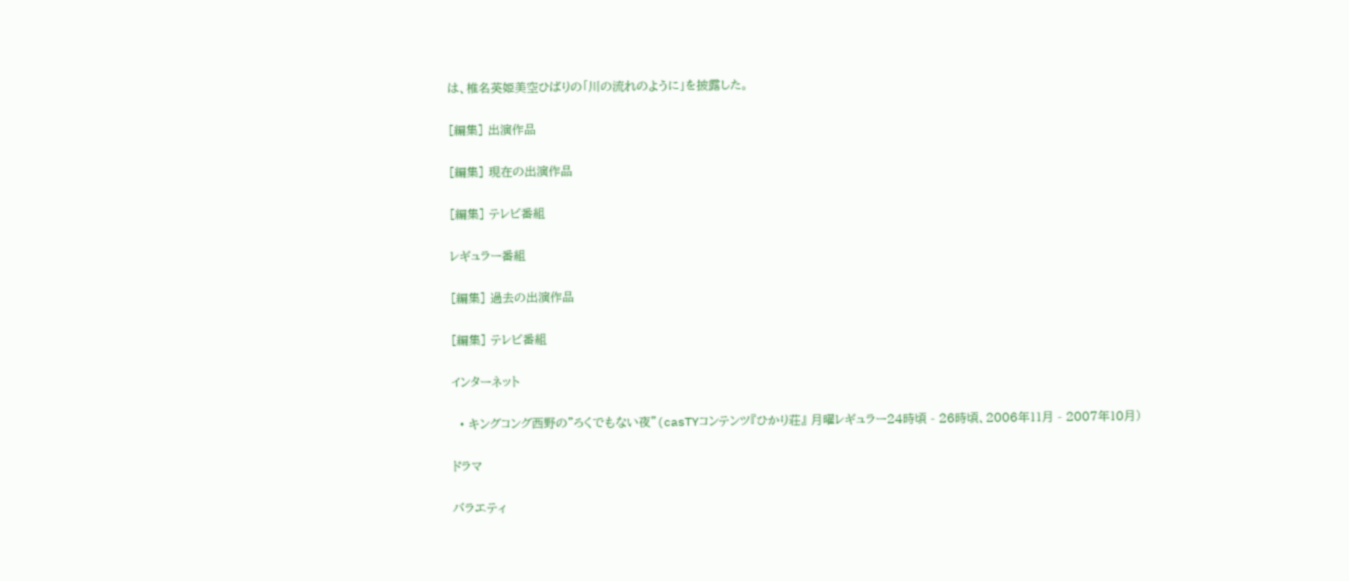は、椎名英姫美空ひばりの「川の流れのように」を披露した。

[編集] 出演作品

[編集] 現在の出演作品

[編集] テレビ番組

レギュラー番組

[編集] 過去の出演作品

[編集] テレビ番組

インターネット

  • キングコング西野の"ろくでもない夜"(casTYコンテンツ『ひかり荘』 月曜レギュラー24時頃 - 26時頃、2006年11月 - 2007年10月)

ドラマ

バラエティ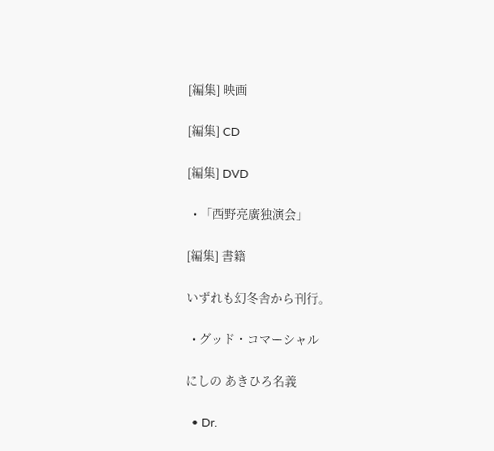[編集] 映画

[編集] CD

[編集] DVD

  • 「西野亮廣独演会」

[編集] 書籍

いずれも幻冬舎から刊行。

  • グッド・コマーシャル

にしの あきひろ名義

  • Dr.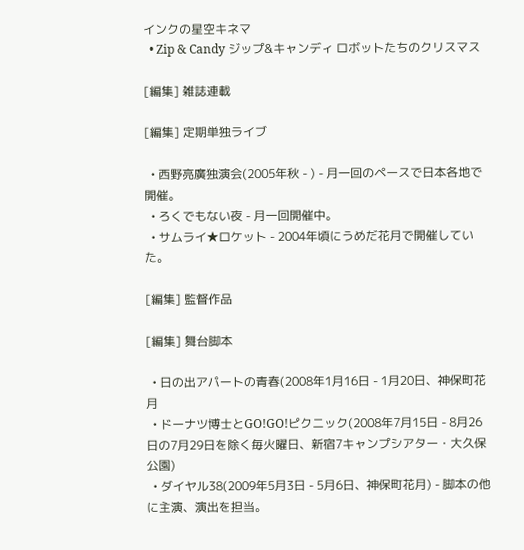インクの星空キネマ
  • Zip & Candy ジップ&キャンディ ロボットたちのクリスマス

[編集] 雑誌連載

[編集] 定期単独ライブ

  • 西野亮廣独演会(2005年秋 - ) - 月一回のペースで日本各地で開催。
  • ろくでもない夜 - 月一回開催中。
  • サムライ★ロケット - 2004年頃にうめだ花月で開催していた。

[編集] 監督作品

[編集] 舞台脚本

  • 日の出アパートの青春(2008年1月16日 - 1月20日、神保町花月
  • ドーナツ博士とGO!GO!ピクニック(2008年7月15日 - 8月26日の7月29日を除く毎火曜日、新宿7キャンプシアター・大久保公園)
  • ダイヤル38(2009年5月3日 - 5月6日、神保町花月) - 脚本の他に主演、演出を担当。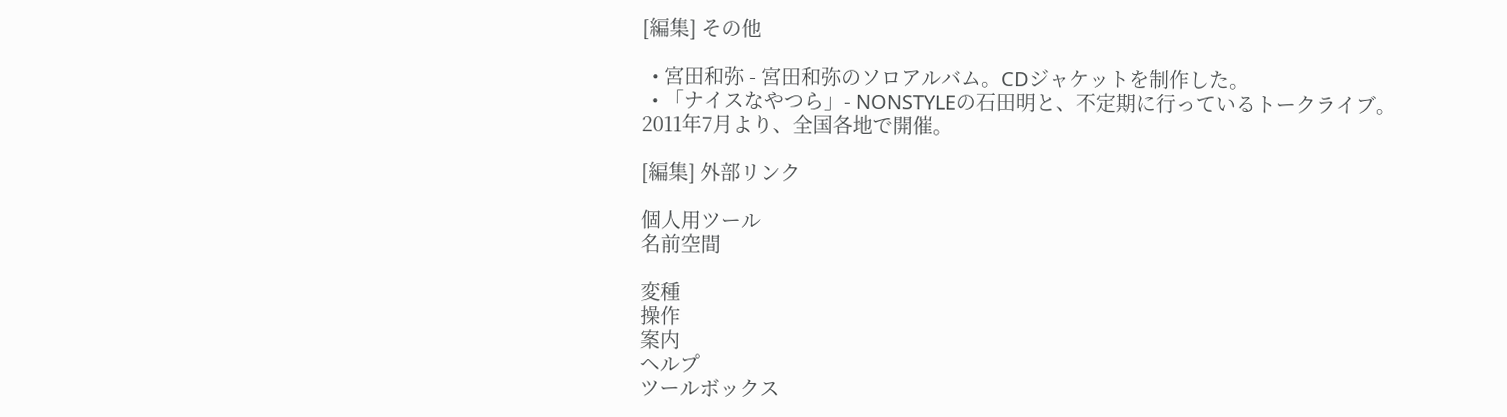[編集] その他

  • 宮田和弥 - 宮田和弥のソロアルバム。CDジャケットを制作した。
  • 「ナイスなやつら」- NONSTYLEの石田明と、不定期に行っているトークライブ。2011年7月より、全国各地で開催。

[編集] 外部リンク

個人用ツール
名前空間

変種
操作
案内
ヘルプ
ツールボックス